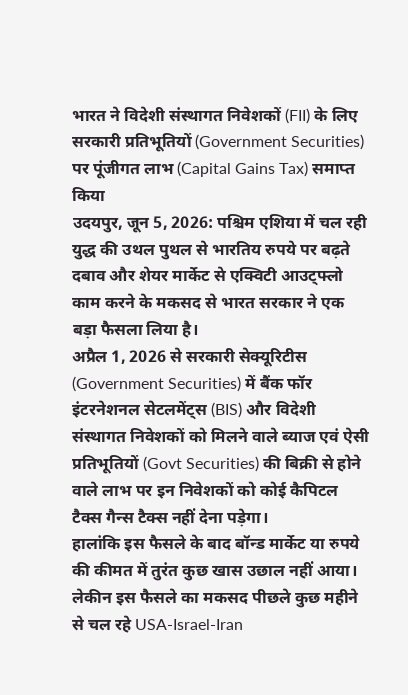भारत ने विदेशी संस्थागत निवेशकों (FII) के लिए सरकारी प्रतिभूतियों (Government Securities) पर पूंजीगत लाभ (Capital Gains Tax) समाप्त किया
उदयपुर, जून 5, 2026: पश्चिम एशिया में चल रही युद्ध की उथल पुथल से भारतिय रुपये पर बढ़ते दबाव और शेयर मार्केट से एक्विटी आउट्फ्लो काम करने के मकसद से भारत सरकार ने एक बड़ा फैसला लिया है।
अप्रैल 1, 2026 से सरकारी सेक्यूरिटीस (Government Securities) में बैंक फॉर इंटरनेशनल सेटलमेंट्स (BIS) और विदेशी संस्थागत निवेशकों को मिलने वाले ब्याज एवं ऐसी प्रतिभूतियों (Govt Securities) की बिक्री से होने वाले लाभ पर इन निवेशकों को कोई कैपिटल टैक्स गैन्स टैक्स नहीं देना पड़ेगा।
हालांकि इस फैसले के बाद बॉन्ड मार्केट या रुपये की कीमत में तुरंत कुछ खास उछाल नहीं आया। लेकीन इस फैसले का मकसद पीछले कुछ महीने से चल रहे USA-Israel-Iran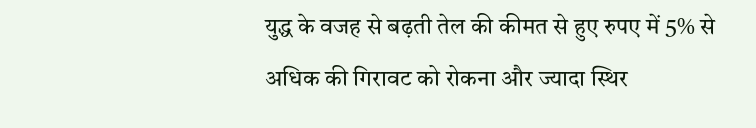युद्ध के वजह से बढ़ती तेल की कीमत से हुए रुपए में 5% से अधिक की गिरावट को रोकना और ज्यादा स्थिर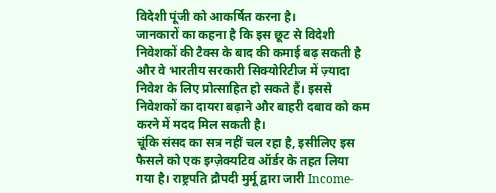विदेशी पूंजी को आकर्षित करना है।
जानकारों का कहना है कि इस छूट से विदेशी निवेशकों की टैक्स के बाद की कमाई बढ़ सकती है और वे भारतीय सरकारी सिक्योरिटीज में ज़्यादा निवेश के लिए प्रोत्साहित हो सकते हैं। इससे निवेशकों का दायरा बढ़ाने और बाहरी दबाव को कम करने में मदद मिल सकती है।
चूंकि संसद का सत्र नहीं चल रहा है, इसीलिए इस फैसले को एक इग्ज़ेक्यटिव ऑर्डर के तहत लिया गया है। राष्ट्रपति द्रौपदी मुर्मू द्वारा जारी Income-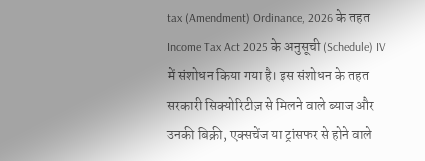tax (Amendment) Ordinance, 2026 के तहत Income Tax Act 2025 के अनुसूची (Schedule) IV में संशोधन किया गया है। इस संशोधन के तहत सरकारी सिक्योरिटीज़ से मिलने वाले ब्याज और उनकी बिक्री, एक्सचेंज या ट्रांसफर से होने वाले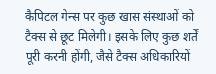कैपिटल गेन्स पर कुछ खास संस्थाओं को टैक्स से छूट मिलेगी। इसके लिए कुछ शर्तें पूरी करनी होंगी, जैसे टैक्स अधिकारियों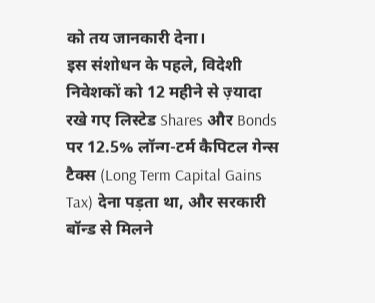को तय जानकारी देना।
इस संशोधन के पहले, विदेशी निवेशकों को 12 महीने से ज़्यादा रखे गए लिस्टेड Shares और Bonds पर 12.5% लॉन्ग-टर्म कैपिटल गेन्स टैक्स (Long Term Capital Gains Tax) देना पड़ता था, और सरकारी बॉन्ड से मिलने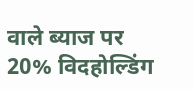वाले ब्याज पर 20% विदहोल्डिंग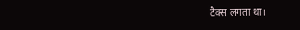टैक्स लगता था।